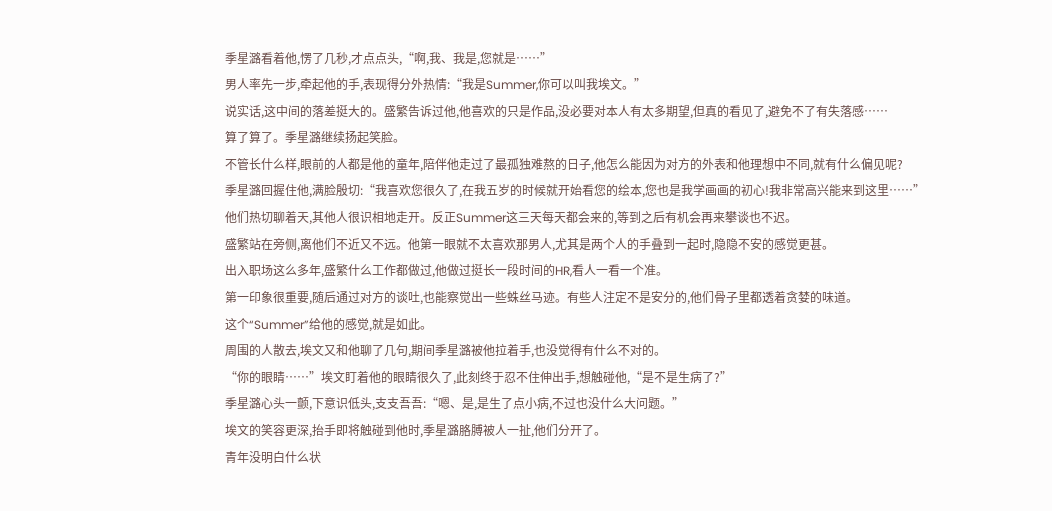季星潞看着他,愣了几秒,才点点头,“啊,我、我是,您就是……”
男人率先一步,牵起他的手,表现得分外热情:“我是Summer,你可以叫我埃文。”
说实话,这中间的落差挺大的。盛繁告诉过他,他喜欢的只是作品,没必要对本人有太多期望,但真的看见了,避免不了有失落感……
算了算了。季星潞继续扬起笑脸。
不管长什么样,眼前的人都是他的童年,陪伴他走过了最孤独难熬的日子,他怎么能因为对方的外表和他理想中不同,就有什么偏见呢?
季星潞回握住他,满脸殷切:“我喜欢您很久了,在我五岁的时候就开始看您的绘本,您也是我学画画的初心!我非常高兴能来到这里……”
他们热切聊着天,其他人很识相地走开。反正Summer这三天每天都会来的,等到之后有机会再来攀谈也不迟。
盛繁站在旁侧,离他们不近又不远。他第一眼就不太喜欢那男人,尤其是两个人的手叠到一起时,隐隐不安的感觉更甚。
出入职场这么多年,盛繁什么工作都做过,他做过挺长一段时间的HR,看人一看一个准。
第一印象很重要,随后通过对方的谈吐,也能察觉出一些蛛丝马迹。有些人注定不是安分的,他们骨子里都透着贪婪的味道。
这个“Summer”给他的感觉,就是如此。
周围的人散去,埃文又和他聊了几句,期间季星潞被他拉着手,也没觉得有什么不对的。
“你的眼睛……”埃文盯着他的眼睛很久了,此刻终于忍不住伸出手,想触碰他,“是不是生病了?”
季星潞心头一颤,下意识低头,支支吾吾:“嗯、是,是生了点小病,不过也没什么大问题。”
埃文的笑容更深,抬手即将触碰到他时,季星潞胳膊被人一扯,他们分开了。
青年没明白什么状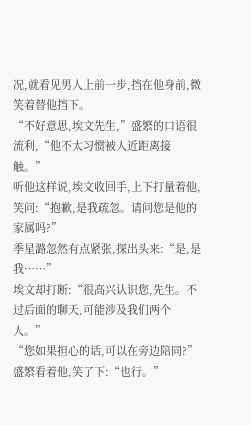况,就看见男人上前一步,挡在他身前,微笑着替他挡下。
“不好意思,埃文先生,”盛繁的口语很流利,“他不太习惯被人近距离接触。”
听他这样说,埃文收回手,上下打量着他,笑问:“抱歉,是我疏忽。请问您是他的家属吗?”
季星潞忽然有点紧张,探出头来:“是,是我……”
埃文却打断:“很高兴认识您,先生。不过后面的聊天,可能涉及我们两个人。”
“您如果担心的话,可以在旁边陪同?”
盛繁看着他,笑了下:“也行。”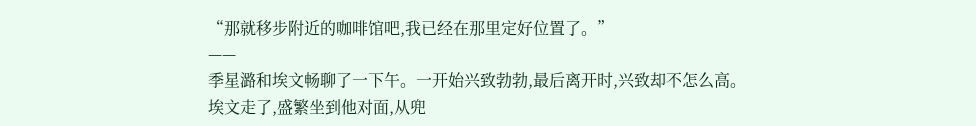“那就移步附近的咖啡馆吧,我已经在那里定好位置了。”
——
季星潞和埃文畅聊了一下午。一开始兴致勃勃,最后离开时,兴致却不怎么高。
埃文走了,盛繁坐到他对面,从兜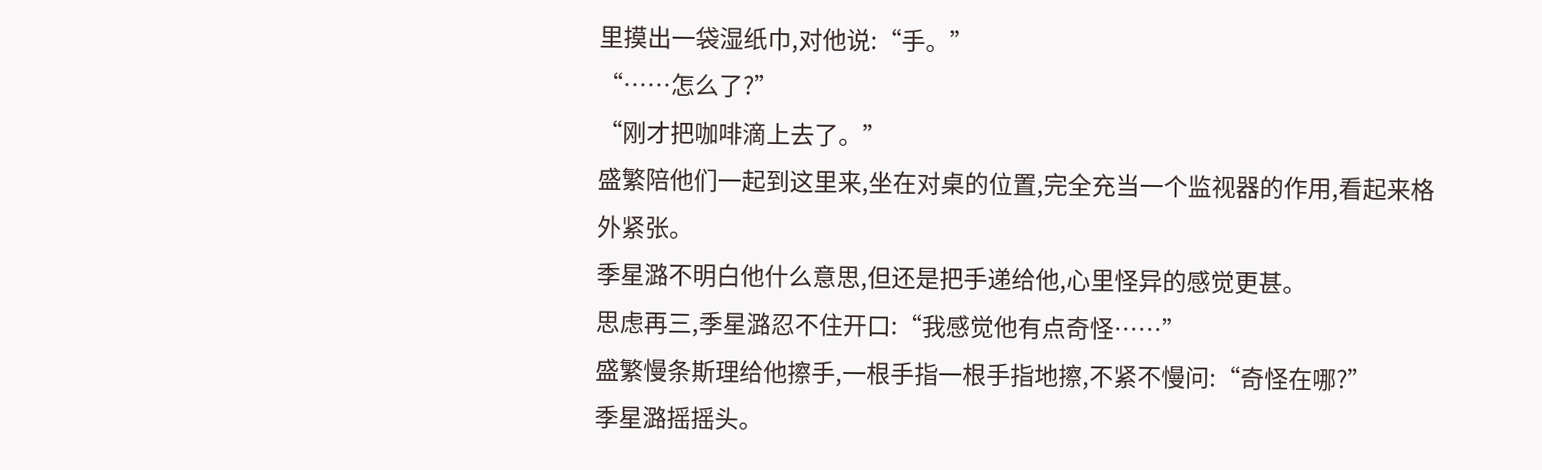里摸出一袋湿纸巾,对他说:“手。”
“……怎么了?”
“刚才把咖啡滴上去了。”
盛繁陪他们一起到这里来,坐在对桌的位置,完全充当一个监视器的作用,看起来格外紧张。
季星潞不明白他什么意思,但还是把手递给他,心里怪异的感觉更甚。
思虑再三,季星潞忍不住开口:“我感觉他有点奇怪……”
盛繁慢条斯理给他擦手,一根手指一根手指地擦,不紧不慢问:“奇怪在哪?”
季星潞摇摇头。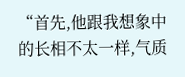“首先,他跟我想象中的长相不太一样,气质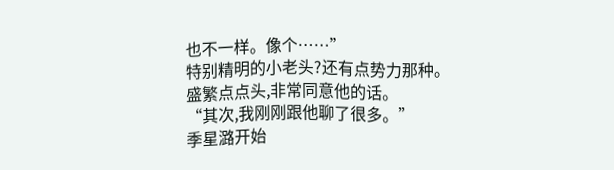也不一样。像个……”
特别精明的小老头?还有点势力那种。
盛繁点点头,非常同意他的话。
“其次,我刚刚跟他聊了很多。”
季星潞开始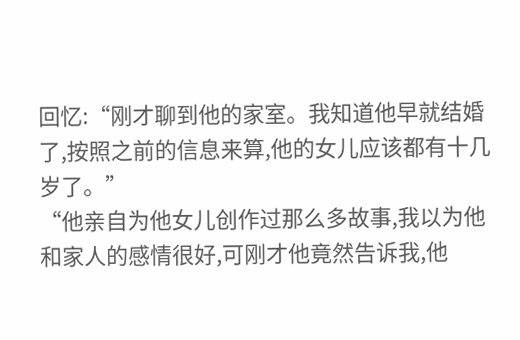回忆:“刚才聊到他的家室。我知道他早就结婚了,按照之前的信息来算,他的女儿应该都有十几岁了。”
“他亲自为他女儿创作过那么多故事,我以为他和家人的感情很好,可刚才他竟然告诉我,他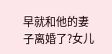早就和他的妻子离婚了?女儿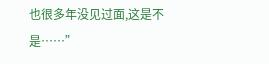也很多年没见过面,这是不是……”